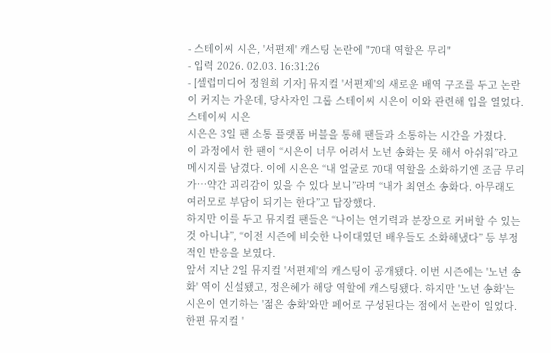- 스테이씨 시은, '서편제' 캐스팅 논란에 "70대 역할은 무리"
- 입력 2026. 02.03. 16:31:26
- [셀럽미디어 정원희 기자] 뮤지컬 '서편제'의 새로운 배역 구조를 두고 논란이 커지는 가운데, 당사자인 그룹 스테이씨 시은이 이와 관련해 입을 열었다.
스테이씨 시은
시은은 3일 팬 소통 플랫폼 버블을 통해 팬들과 소통하는 시간을 가졌다.
이 과정에서 한 팬이 “시은이 너무 어려서 노년 송화는 못 해서 아쉬워”라고 메시지를 남겼다. 이에 시은은 “내 얼굴로 70대 역할을 소화하기엔 조금 무리가…약간 괴리감이 있을 수 있다 보니”라며 “내가 최연소 송화다. 아무래도 여러모로 부담이 되기는 한다”고 답장했다.
하지만 이를 두고 뮤지컬 팬들은 “나이는 연기력과 분장으로 커버할 수 있는 것 아니냐”, “이전 시즌에 비슷한 나이대였던 배우들도 소화해냈다” 등 부정적인 반응을 보였다.
앞서 지난 2일 뮤지컬 '서편제'의 캐스팅이 공개됐다. 이번 시즌에는 '노년 송화' 역이 신설됐고, 정은혜가 해당 역할에 캐스팅됐다. 하지만 '노년 송화'는 시은이 연기하는 '젊은 송화'와만 페어로 구성된다는 점에서 논란이 일었다.
한편 뮤지컬 '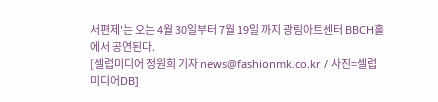서편제'는 오는 4월 30일부터 7월 19일 까지 광림아트센터 BBCH홀에서 공연된다.
[셀럽미디어 정원희 기자 news@fashionmk.co.kr / 사진=셀럽미디어DB]